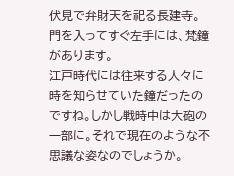伏見で弁財天を祀る長建寺。門を入ってすぐ左手には、梵鐘があります。
江戸時代には往来する人々に時を知らせていた鐘だったのですね。しかし戦時中は大砲の一部に。それで現在のような不思議な姿なのでしょうか。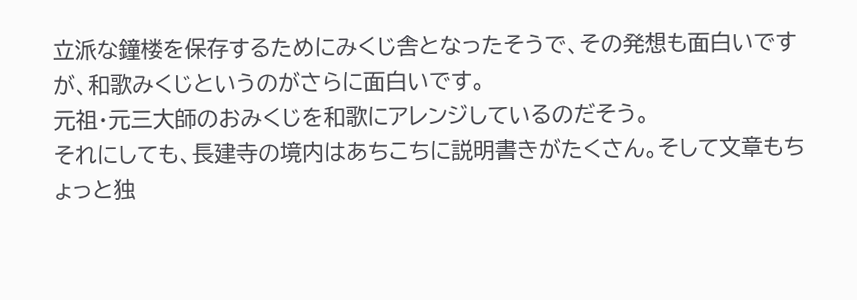立派な鐘楼を保存するためにみくじ舎となったそうで、その発想も面白いですが、和歌みくじというのがさらに面白いです。
元祖・元三大師のおみくじを和歌にアレンジしているのだそう。
それにしても、長建寺の境内はあちこちに説明書きがたくさん。そして文章もちょっと独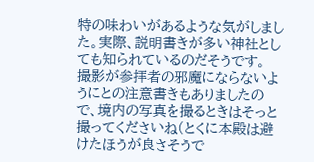特の味わいがあるような気がしました。実際、説明書きが多い神社としても知られているのだそうです。
撮影が参拝者の邪魔にならないようにとの注意書きもありましたので、境内の写真を撮るときはそっと撮ってくださいね(とくに本殿は避けたほうが良さそうで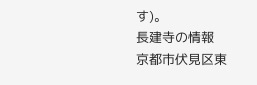す)。
長建寺の情報
京都市伏見区東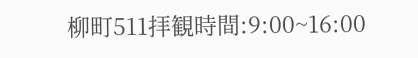柳町511拝観時間:9:00~16:00